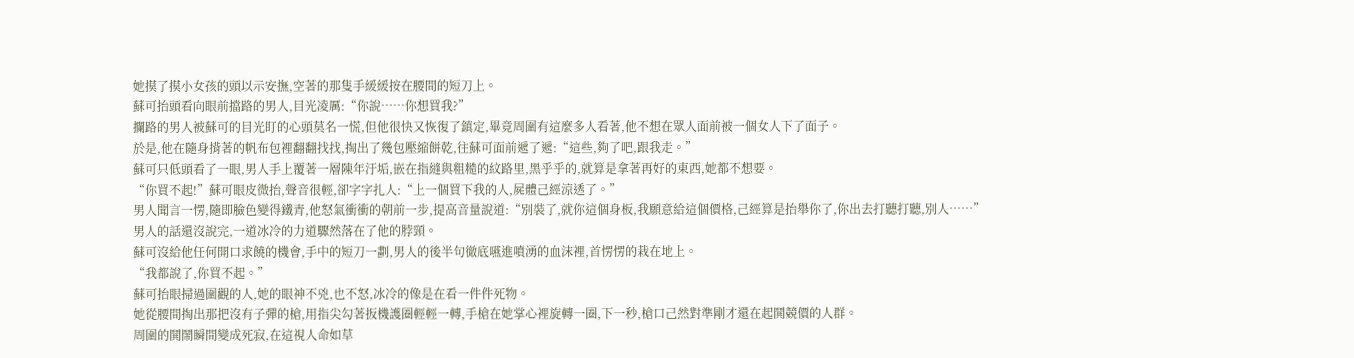她摸了摸小女孩的頭以示安撫,空著的那隻手緩緩按在腰間的短刀上。
蘇可抬頭看向眼前擋路的男人,目光凌厲:“你說……你想買我?”
攔路的男人被蘇可的目光盯的心頭莫名一慌,但他很快又恢復了鎮定,畢竟周圍有這麼多人看著,他不想在眾人面前被一個女人下了面子。
於是,他在隨身揹著的帆布包裡翻翻找找,掏出了幾包壓縮餅乾,往蘇可面前遞了遞:“這些,夠了吧,跟我走。”
蘇可只低頭看了一眼,男人手上覆著一層陳年汙垢,嵌在指縫與粗糙的紋路里,黑乎乎的,就算是拿著再好的東西,她都不想要。
“你買不起!”蘇可眼皮微抬,聲音很輕,卻字字扎人:“上一個買下我的人,屍體己經涼透了。”
男人聞言一愣,隨即臉色變得鐵青,他怒氣衝衝的朝前一步,提高音量說道:“別裝了,就你這個身板,我願意給這個價格,己經算是抬舉你了,你出去打聽打聽,別人……”
男人的話還沒說完,一道冰冷的力道驟然落在了他的脖頸。
蘇可沒給他任何開口求饒的機會,手中的短刀一劃,男人的後半句徹底嚥進噴湧的血沫裡,首愣愣的栽在地上。
“我都說了,你買不起。”
蘇可抬眼掃過圍觀的人,她的眼神不兇,也不怒,冰冷的像是在看一件件死物。
她從腰間掏出那把沒有子彈的槍,用指尖勾著扳機護圈輕輕一轉,手槍在她掌心裡旋轉一圈,下一秒,槍口己然對準剛才還在起鬨競價的人群。
周圍的鬨鬧瞬間變成死寂,在這視人命如草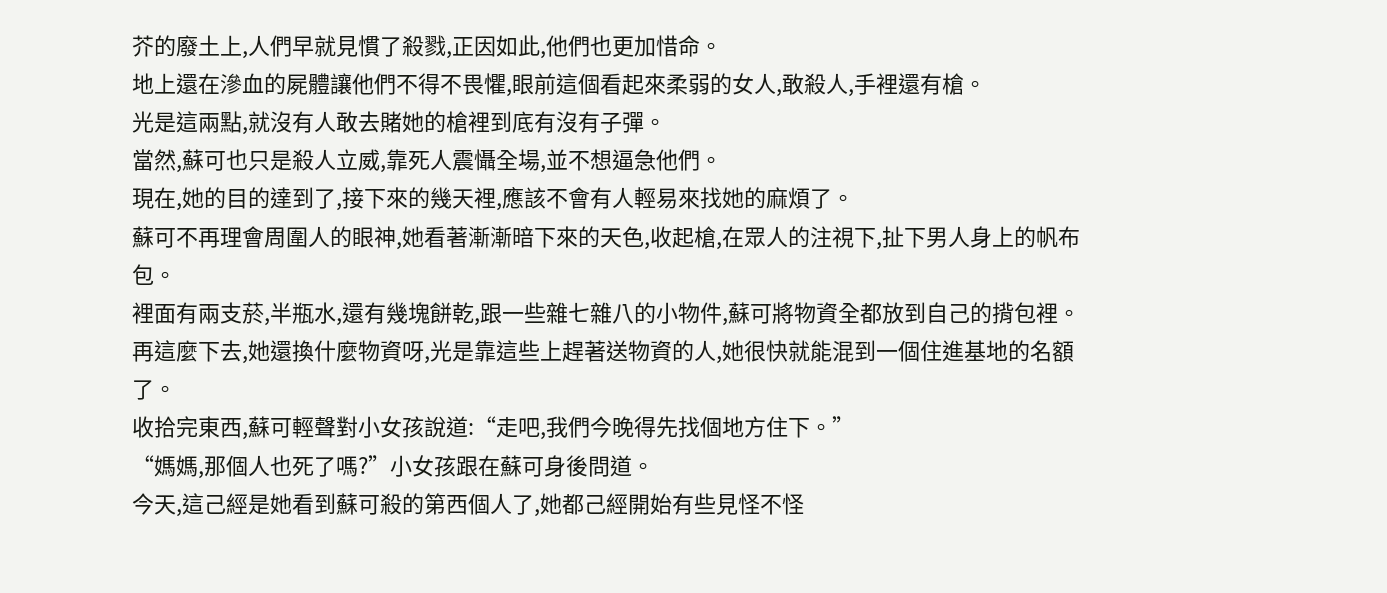芥的廢土上,人們早就見慣了殺戮,正因如此,他們也更加惜命。
地上還在滲血的屍體讓他們不得不畏懼,眼前這個看起來柔弱的女人,敢殺人,手裡還有槍。
光是這兩點,就沒有人敢去賭她的槍裡到底有沒有子彈。
當然,蘇可也只是殺人立威,靠死人震懾全場,並不想逼急他們。
現在,她的目的達到了,接下來的幾天裡,應該不會有人輕易來找她的麻煩了。
蘇可不再理會周圍人的眼神,她看著漸漸暗下來的天色,收起槍,在眾人的注視下,扯下男人身上的帆布包。
裡面有兩支菸,半瓶水,還有幾塊餅乾,跟一些雜七雜八的小物件,蘇可將物資全都放到自己的揹包裡。
再這麼下去,她還換什麼物資呀,光是靠這些上趕著送物資的人,她很快就能混到一個住進基地的名額了。
收拾完東西,蘇可輕聲對小女孩說道:“走吧,我們今晚得先找個地方住下。”
“媽媽,那個人也死了嗎?”小女孩跟在蘇可身後問道。
今天,這己經是她看到蘇可殺的第西個人了,她都己經開始有些見怪不怪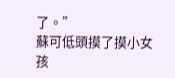了。”
蘇可低頭摸了摸小女孩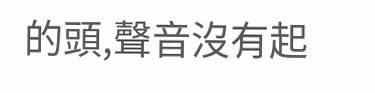的頭,聲音沒有起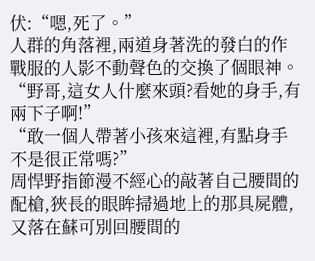伏:“嗯,死了。”
人群的角落裡,兩道身著洗的發白的作戰服的人影不動聲色的交換了個眼神。
“野哥,這女人什麼來頭?看她的身手,有兩下子啊!”
“敢一個人帶著小孩來這裡,有點身手不是很正常嗎?”
周悍野指節漫不經心的敲著自己腰間的配槍,狹長的眼眸掃過地上的那具屍體,又落在蘇可別回腰間的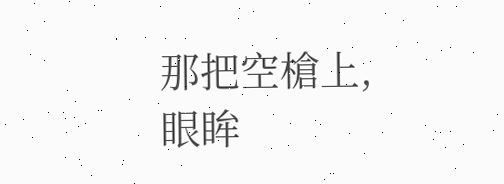那把空槍上,眼眸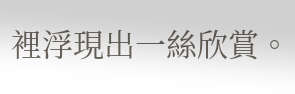裡浮現出一絲欣賞。